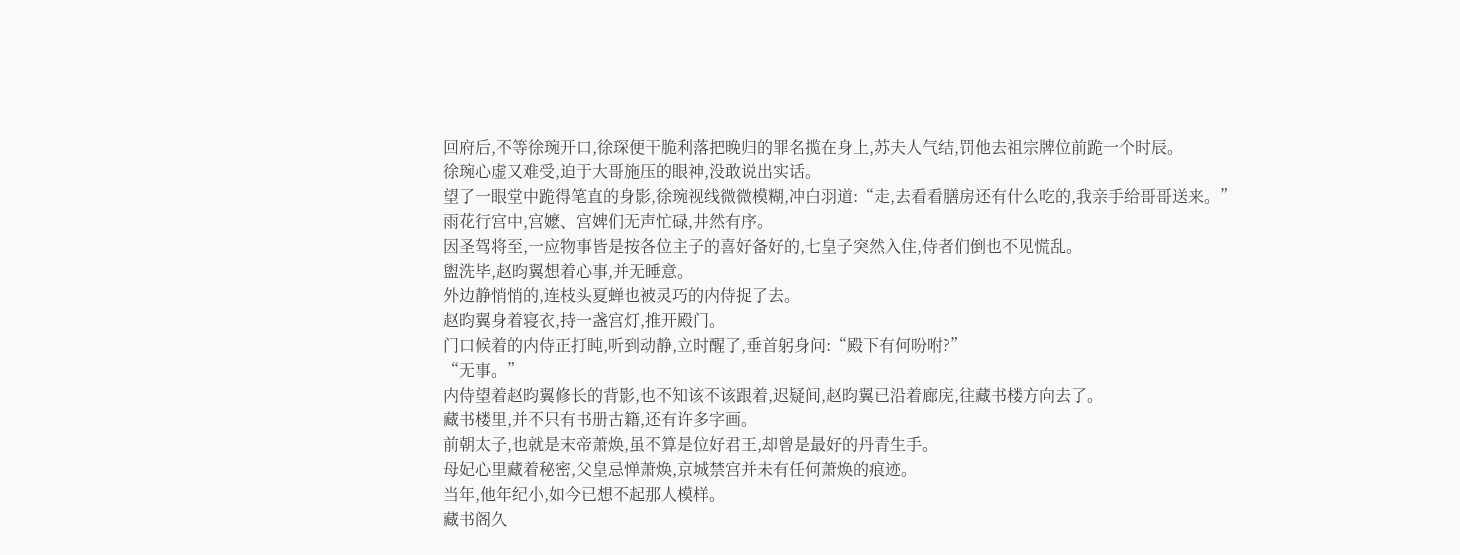回府后,不等徐琬开口,徐琛便干脆利落把晚归的罪名揽在身上,苏夫人气结,罚他去祖宗牌位前跪一个时辰。
徐琬心虚又难受,迫于大哥施压的眼神,没敢说出实话。
望了一眼堂中跪得笔直的身影,徐琬视线微微模糊,冲白羽道:“走,去看看膳房还有什么吃的,我亲手给哥哥送来。”
雨花行宫中,宫嬷、宫婢们无声忙碌,井然有序。
因圣驾将至,一应物事皆是按各位主子的喜好备好的,七皇子突然入住,侍者们倒也不见慌乱。
盥洗毕,赵昀翼想着心事,并无睡意。
外边静悄悄的,连枝头夏蝉也被灵巧的内侍捉了去。
赵昀翼身着寝衣,持一盏宫灯,推开殿门。
门口候着的内侍正打盹,听到动静,立时醒了,垂首躬身问:“殿下有何吩咐?”
“无事。”
内侍望着赵昀翼修长的背影,也不知该不该跟着,迟疑间,赵昀翼已沿着廊庑,往藏书楼方向去了。
藏书楼里,并不只有书册古籍,还有许多字画。
前朝太子,也就是末帝萧焕,虽不算是位好君王,却曾是最好的丹青生手。
母妃心里藏着秘密,父皇忌惮萧焕,京城禁宫并未有任何萧焕的痕迹。
当年,他年纪小,如今已想不起那人模样。
藏书阁久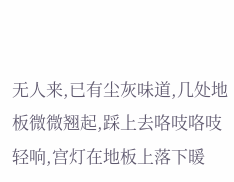无人来,已有尘灰味道,几处地板微微翘起,踩上去咯吱咯吱轻响,宫灯在地板上落下暖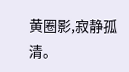黄圈影,寂静孤清。